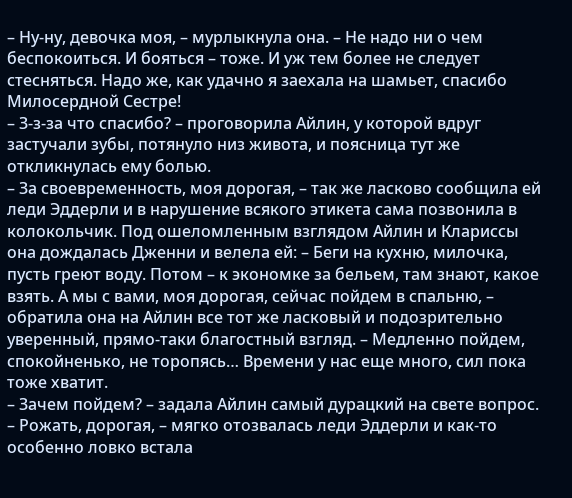– Ну-ну, девочка моя, – мурлыкнула она. – Не надо ни о чем беспокоиться. И бояться – тоже. И уж тем более не следует стесняться. Надо же, как удачно я заехала на шамьет, спасибо Милосердной Сестре!
– З-з-за что спасибо? – проговорила Айлин, у которой вдруг застучали зубы, потянуло низ живота, и поясница тут же откликнулась ему болью.
– За своевременность, моя дорогая, – так же ласково сообщила ей леди Эддерли и в нарушение всякого этикета сама позвонила в колокольчик. Под ошеломленным взглядом Айлин и Клариссы она дождалась Дженни и велела ей: – Беги на кухню, милочка, пусть греют воду. Потом – к экономке за бельем, там знают, какое взять. А мы с вами, моя дорогая, сейчас пойдем в спальню, – обратила она на Айлин все тот же ласковый и подозрительно уверенный, прямо-таки благостный взгляд. – Медленно пойдем, спокойненько, не торопясь… Времени у нас еще много, сил пока тоже хватит.
– Зачем пойдем? – задала Айлин самый дурацкий на свете вопрос.
– Рожать, дорогая, – мягко отозвалась леди Эддерли и как-то особенно ловко встала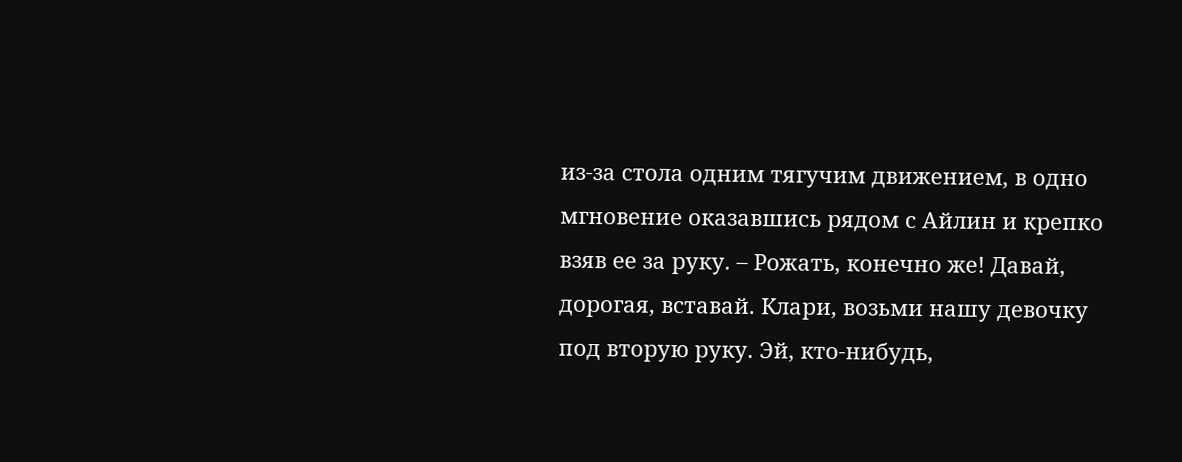из-за стола одним тягучим движением, в одно мгновение оказавшись рядом с Айлин и крепко взяв ее за руку. – Рожать, конечно же! Давай, дорогая, вставай. Клари, возьми нашу девочку под вторую руку. Эй, кто-нибудь,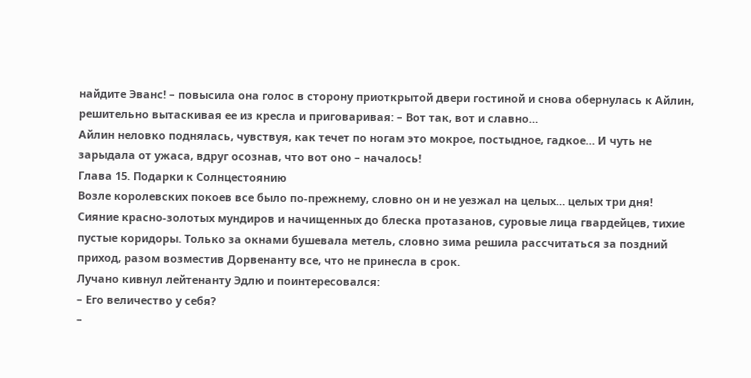найдите Эванс! – повысила она голос в сторону приоткрытой двери гостиной и снова обернулась к Айлин, решительно вытаскивая ее из кресла и приговаривая: – Вот так, вот и славно…
Айлин неловко поднялась, чувствуя, как течет по ногам это мокрое, постыдное, гадкое… И чуть не зарыдала от ужаса, вдруг осознав, что вот оно – началось!
Глава 15. Подарки к Солнцестоянию
Возле королевских покоев все было по-прежнему, словно он и не уезжал на целых… целых три дня! Сияние красно-золотых мундиров и начищенных до блеска протазанов, суровые лица гвардейцев, тихие пустые коридоры. Только за окнами бушевала метель, словно зима решила рассчитаться за поздний приход, разом возместив Дорвенанту все, что не принесла в срок.
Лучано кивнул лейтенанту Эдлю и поинтересовался:
– Его величество у себя?
–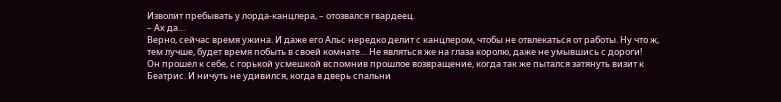Изволит пребывать у лорда-канцлера, – отозвался гвардеец.
– Ах да…
Верно, сейчас время ужина. И даже его Альс нередко делит с канцлером, чтобы не отвлекаться от работы. Ну что ж, тем лучше, будет время побыть в своей комнате… Не являться же на глаза королю, даже не умывшись с дороги!
Он прошел к себе, с горькой усмешкой вспомнив прошлое возвращение, когда так же пытался затянуть визит к Беатрис. И ничуть не удивился, когда в дверь спальни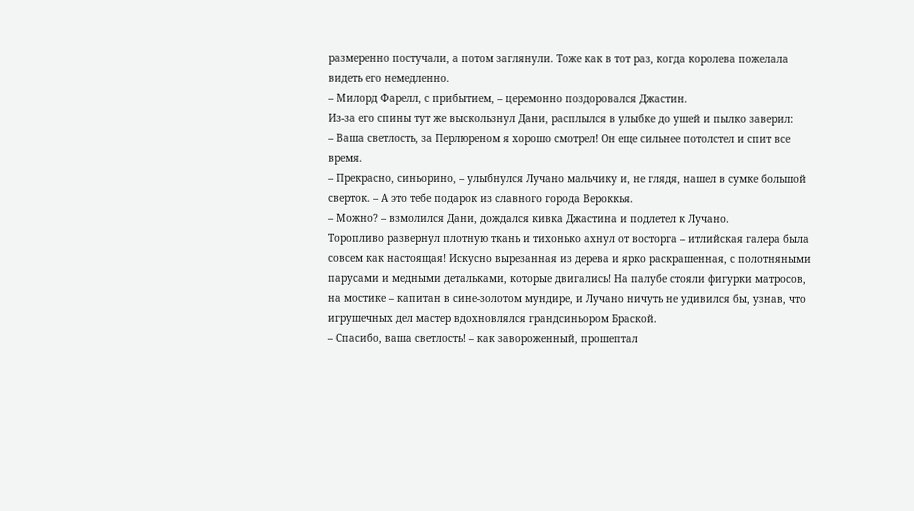размеренно постучали, а потом заглянули. Тоже как в тот раз, когда королева пожелала видеть его немедленно.
– Милорд Фарелл, с прибытием, – церемонно поздоровался Джастин.
Из-за его спины тут же выскользнул Дани, расплылся в улыбке до ушей и пылко заверил:
– Ваша светлость, за Перлюреном я хорошо смотрел! Он еще сильнее потолстел и спит все время.
– Прекрасно, синьорино, – улыбнулся Лучано мальчику и, не глядя, нашел в сумке большой сверток. – А это тебе подарок из славного города Вероккья.
– Можно? – взмолился Дани, дождался кивка Джастина и подлетел к Лучано.
Торопливо развернул плотную ткань и тихонько ахнул от восторга – итлийская галера была совсем как настоящая! Искусно вырезанная из дерева и ярко раскрашенная, с полотняными парусами и медными детальками, которые двигались! На палубе стояли фигурки матросов, на мостике – капитан в сине-золотом мундире, и Лучано ничуть не удивился бы, узнав, что игрушечных дел мастер вдохновлялся грандсиньором Браской.
– Спасибо, ваша светлость! – как завороженный, прошептал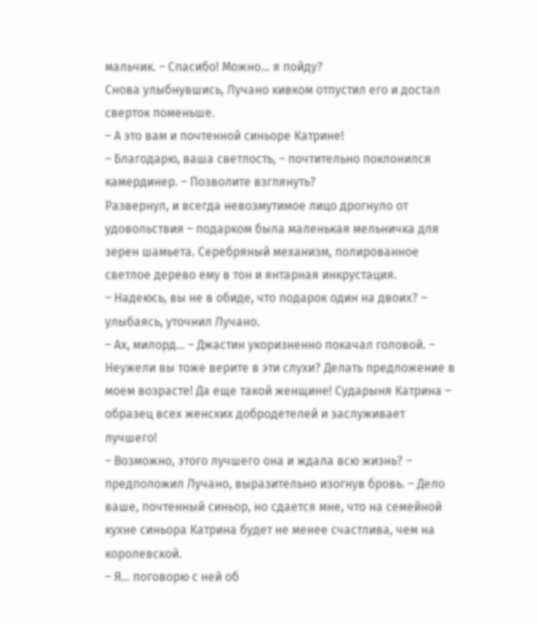мальчик. – Спасибо! Можно… я пойду?
Снова улыбнувшись, Лучано кивком отпустил его и достал сверток поменьше.
– А это вам и почтенной синьоре Катрине!
– Благодарю, ваша светлость, – почтительно поклонился камердинер. – Позволите взглянуть?
Развернул, и всегда невозмутимое лицо дрогнуло от удовольствия – подарком была маленькая мельничка для зерен шамьета. Серебряный механизм, полированное светлое дерево ему в тон и янтарная инкрустация.
– Надеюсь, вы не в обиде, что подарок один на двоих? – улыбаясь, уточнил Лучано.
– Ах, милорд… – Джастин укоризненно покачал головой. – Неужели вы тоже верите в эти слухи? Делать предложение в моем возрасте! Да еще такой женщине! Сударыня Катрина – образец всех женских добродетелей и заслуживает лучшего!
– Возможно, этого лучшего она и ждала всю жизнь? – предположил Лучано, выразительно изогнув бровь. – Дело ваше, почтенный синьор, но сдается мне, что на семейной кухне синьора Катрина будет не менее счастлива, чем на королевской.
– Я… поговорю с ней об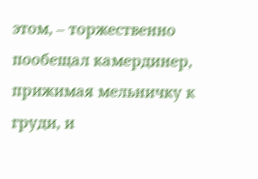этом, – торжественно пообещал камердинер, прижимая мельничку к груди, и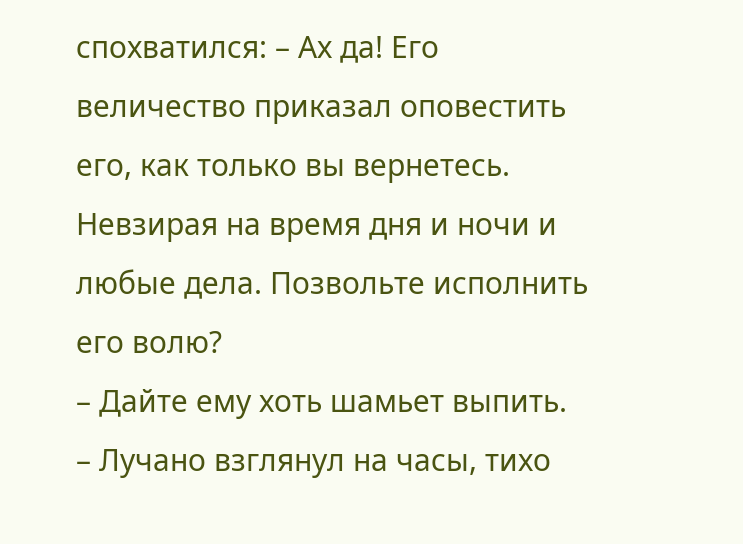спохватился: – Ах да! Его величество приказал оповестить его, как только вы вернетесь. Невзирая на время дня и ночи и любые дела. Позвольте исполнить его волю?
– Дайте ему хоть шамьет выпить. – Лучано взглянул на часы, тихо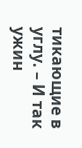тикающие в углу. – И так ужин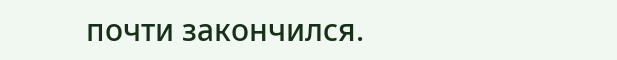почти закончился.